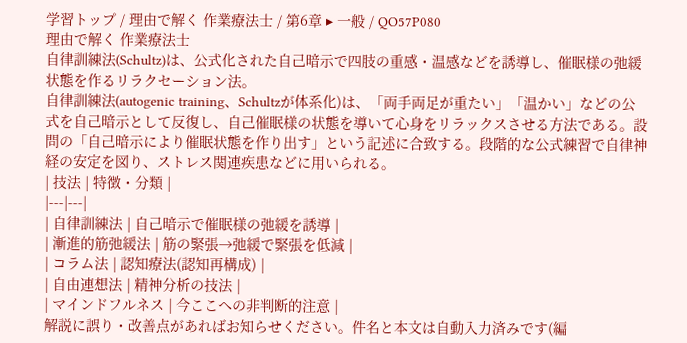学習トップ / 理由で解く 作業療法士 / 第6章 ▸ 一般 / QO57P080
理由で解く 作業療法士
自律訓練法(Schultz)は、公式化された自己暗示で四肢の重感・温感などを誘導し、催眠様の弛緩状態を作るリラクセーション法。
自律訓練法(autogenic training、Schultzが体系化)は、「両手両足が重たい」「温かい」などの公式を自己暗示として反復し、自己催眠様の状態を導いて心身をリラックスさせる方法である。設問の「自己暗示により催眠状態を作り出す」という記述に合致する。段階的な公式練習で自律神経の安定を図り、ストレス関連疾患などに用いられる。
| 技法 | 特徴・分類 |
|---|---|
| 自律訓練法 | 自己暗示で催眠様の弛緩を誘導 |
| 漸進的筋弛緩法 | 筋の緊張→弛緩で緊張を低減 |
| コラム法 | 認知療法(認知再構成) |
| 自由連想法 | 精神分析の技法 |
| マインドフルネス | 今ここへの非判断的注意 |
解説に誤り・改善点があればお知らせください。件名と本文は自動入力済みです(編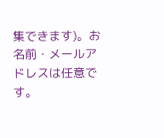集できます)。お名前・メールアドレスは任意です。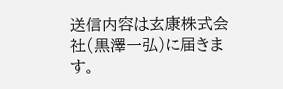送信内容は玄康株式会社(黒澤一弘)に届きます。